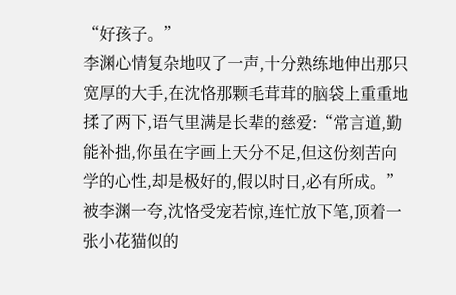“好孩子。”
李渊心情复杂地叹了一声,十分熟练地伸出那只宽厚的大手,在沈恪那颗毛茸茸的脑袋上重重地揉了两下,语气里满是长辈的慈爱:“常言道,勤能补拙,你虽在字画上天分不足,但这份刻苦向学的心性,却是极好的,假以时日,必有所成。”
被李渊一夸,沈恪受宠若惊,连忙放下笔,顶着一张小花猫似的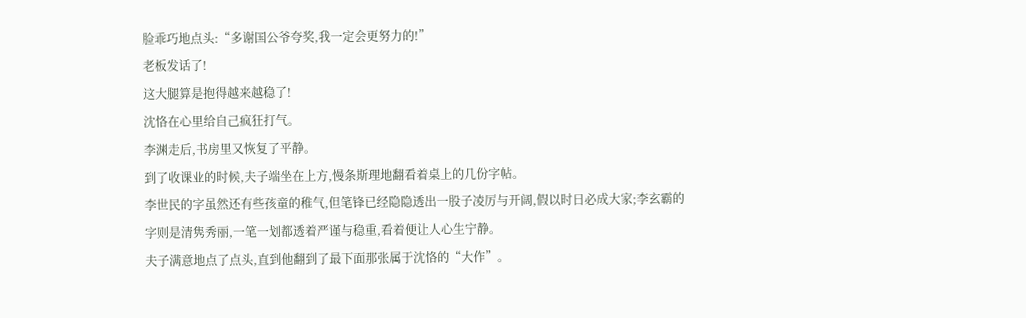脸乖巧地点头:“多谢国公爷夸奖,我一定会更努力的!”
老板发话了!
这大腿算是抱得越来越稳了!
沈恪在心里给自己疯狂打气。
李渊走后,书房里又恢复了平静。
到了收课业的时候,夫子端坐在上方,慢条斯理地翻看着桌上的几份字帖。
李世民的字虽然还有些孩童的稚气,但笔锋已经隐隐透出一股子凌厉与开阔,假以时日必成大家;李玄霸的字则是清隽秀丽,一笔一划都透着严谨与稳重,看着便让人心生宁静。
夫子满意地点了点头,直到他翻到了最下面那张属于沈恪的“大作”。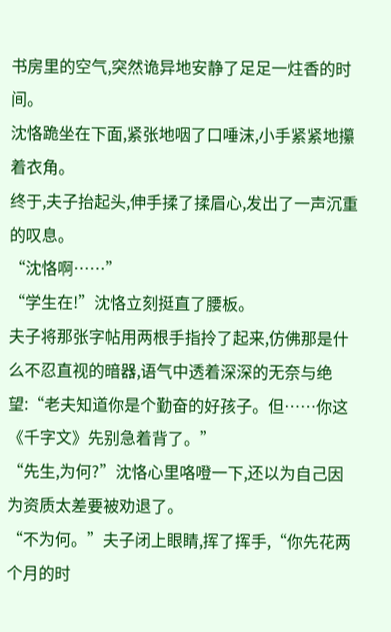书房里的空气,突然诡异地安静了足足一炷香的时间。
沈恪跪坐在下面,紧张地咽了口唾沫,小手紧紧地攥着衣角。
终于,夫子抬起头,伸手揉了揉眉心,发出了一声沉重的叹息。
“沈恪啊……”
“学生在!”沈恪立刻挺直了腰板。
夫子将那张字帖用两根手指拎了起来,仿佛那是什么不忍直视的暗器,语气中透着深深的无奈与绝望:“老夫知道你是个勤奋的好孩子。但……你这《千字文》先别急着背了。”
“先生,为何?”沈恪心里咯噔一下,还以为自己因为资质太差要被劝退了。
“不为何。”夫子闭上眼睛,挥了挥手,“你先花两个月的时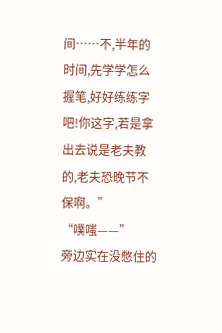间……不,半年的时间,先学学怎么握笔,好好练练字吧!你这字,若是拿出去说是老夫教的,老夫恐晚节不保啊。”
“噗嗤——”
旁边实在没憋住的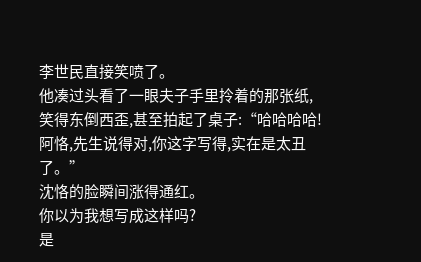李世民直接笑喷了。
他凑过头看了一眼夫子手里拎着的那张纸,笑得东倒西歪,甚至拍起了桌子:“哈哈哈哈!阿恪,先生说得对,你这字写得,实在是太丑了。”
沈恪的脸瞬间涨得通红。
你以为我想写成这样吗?
是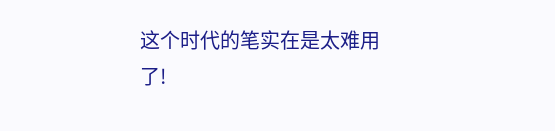这个时代的笔实在是太难用了!